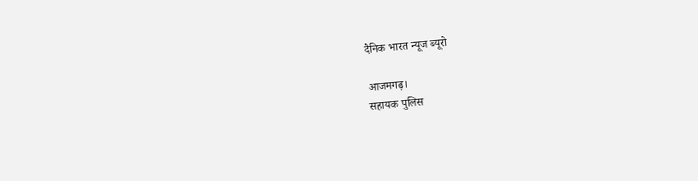दैनिक भारत न्यूज ब्यूरो

आजमगढ़।
सहायक पुलिस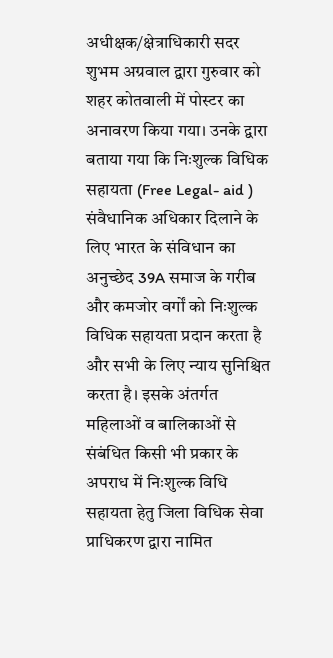अधीक्षक/क्षेत्राधिकारी सदर शुभम अग्रवाल द्वारा गुरुवार को शहर कोतवाली में पोस्टर का अनावरण किया गया। उनके द्वारा बताया गया कि निःशुल्क विधिक सहायता (Free Legal- aid ) संवैधानिक अधिकार दिलाने के लिए भारत के संविधान का अनुच्छेद 39A समाज के गरीब और कमजोर वर्गों को निःशुल्क विधिक सहायता प्रदान करता है और सभी के लिए न्याय सुनिश्चित करता है। इसके अंतर्गत महिलाओं व बालिकाओं से संबंधित किसी भी प्रकार के अपराध में निःशुल्क विधि सहायता हेतु जिला विधिक सेवा प्राधिकरण द्वारा नामित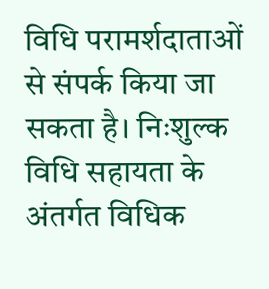विधि परामर्शदाताओं से संपर्क किया जा सकता है। निःशुल्क विधि सहायता के अंतर्गत विधिक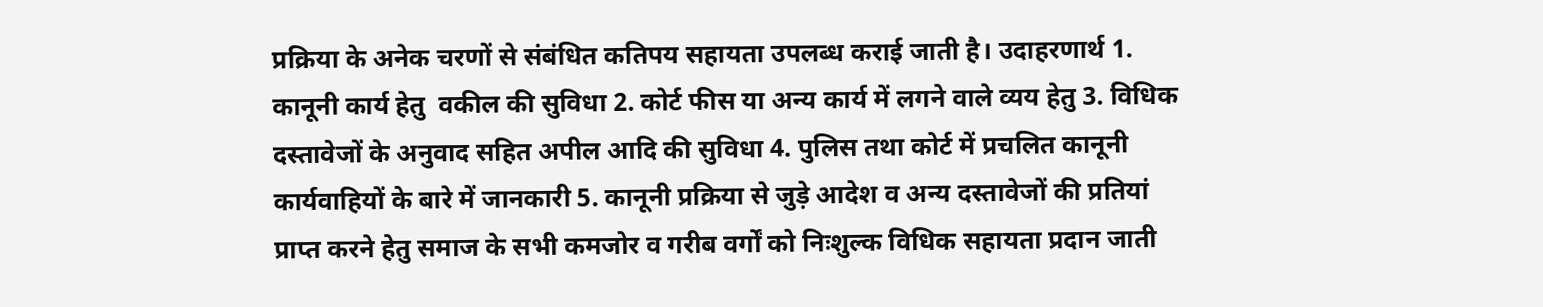प्रक्रिया के अनेक चरणों से संबंधित कतिपय सहायता उपलब्ध कराई जाती है। उदाहरणार्थ 1. कानूनी कार्य हेतु  वकील की सुविधा 2. कोर्ट फीस या अन्य कार्य में लगने वाले व्यय हेतु 3. विधिक दस्तावेजों के अनुवाद सहित अपील आदि की सुविधा 4. पुलिस तथा कोर्ट में प्रचलित कानूनी कार्यवाहियों के बारे में जानकारी 5. कानूनी प्रक्रिया से जुड़े आदेश व अन्य दस्तावेजों की प्रतियां प्राप्त करने हेतु समाज के सभी कमजोर व गरीब वर्गों को निःशुल्क विधिक सहायता प्रदान जाती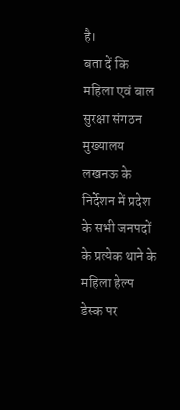है।
बता दें कि महिला एवं बाल सुरक्षा संगठन मुख्यालय लखनऊ के निर्देशन में प्रदेश के सभी जनपदों के प्रत्येक थाने के महिला हेल्प डेस्क पर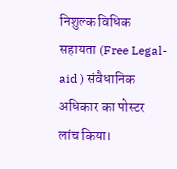निशुल्क विधिक सहायता (Free Legal- aid ) संवैधानिक अधिकार का पोस्टर लांच किया।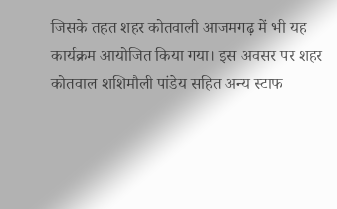जिसके तहत शहर कोतवाली आजमगढ़ में भी यह कार्यक्रम आयोजित किया गया। इस अवसर पर शहर कोतवाल शशिमौली पांडेय सहित अन्य स्टाफ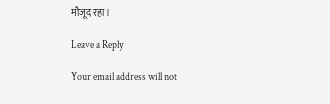मौजूद रहा।

Leave a Reply

Your email address will not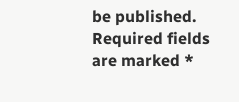be published. Required fields are marked *